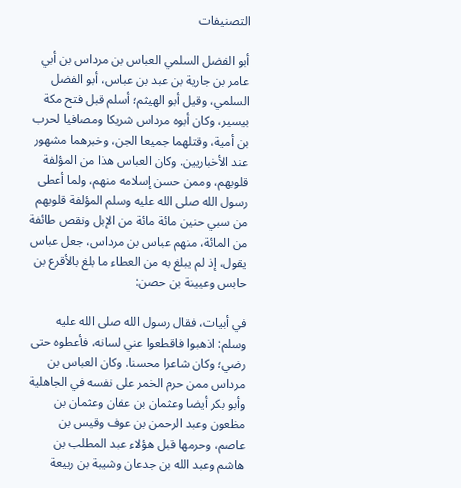التصنيفات

أبو الفضل السلمي العباس بن مرداس بن أبي عامر بن جارية بن عبد بن عباس، أبو الفضل السلمي، وقيل أبو الهيثم؛ أسلم قبل فتح مكة بيسير، وكان أبوه مرداس شريكا ومصافيا لحرب بن أمية، وقتلهما جميعا الجن، وخبرهما مشهور عند الأخباريين. وكان العباس هذا من المؤلفة قلوبهم، وممن حسن إسلامه منهم، ولما أعطى رسول الله صلى الله عليه وسلم المؤلفة قلوبهم من سبي حنين مائة مائة من الإبل ونقص طائفة من المائة، منهم عباس بن مرداس، جعل عباس يقول، إذ لم يبلغ به من العطاء ما بلغ بالأقرع بن حابس وعيينة بن حصن:

في أبيات، فقال رسول الله صلى الله عليه وسلم: اذهبوا فاقطعوا عني لسانه، فأعطوه حتى رضي؛ وكان شاعرا محسنا. وكان العباس بن مرداس ممن حرم الخمر على نفسه في الجاهلية وأبو بكر أيضا وعثمان بن عفان وعثمان بن مظعون وعبد الرحمن بن عوف وقيس بن عاصم، وحرمها قبل هؤلاء عبد المطلب بن هاشم وعبد الله بن جدعان وشيبة بن ربيعة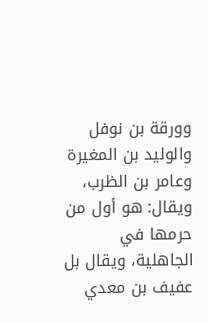وورقة بن نوفل والوليد بن المغيرة وعامر بن الظرب، ويقال: هو أول من حرمها في الجاهلية، ويقال بل عفيف بن معدي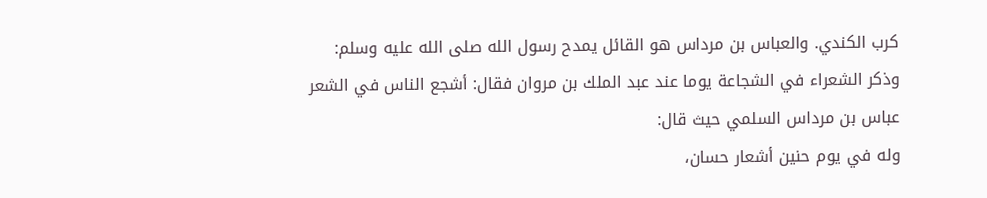كرب الكندي. والعباس بن مرداس هو القائل يمدح رسول الله صلى الله عليه وسلم:
وذكر الشعراء في الشجاعة يوما عند عبد الملك بن مروان فقال: أشجع الناس في الشعر عباس بن مرداس السلمي حيث قال:
وله في يوم حنين أشعار حسان،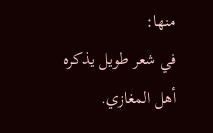منها:
في شعر طويل يذكره أهل المغازي.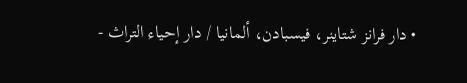• دار فرانز شتاينر، فيسبادن، ألمانيا / دار إحياء التراث -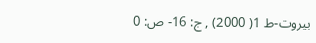بيروت-ط 1( 2000) , ج: 16- ص: 0